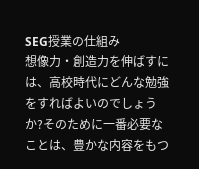SEG授業の仕組み
想像力・創造力を伸ばすには、高校時代にどんな勉強をすればよいのでしょうか?そのために一番必要なことは、豊かな内容をもつ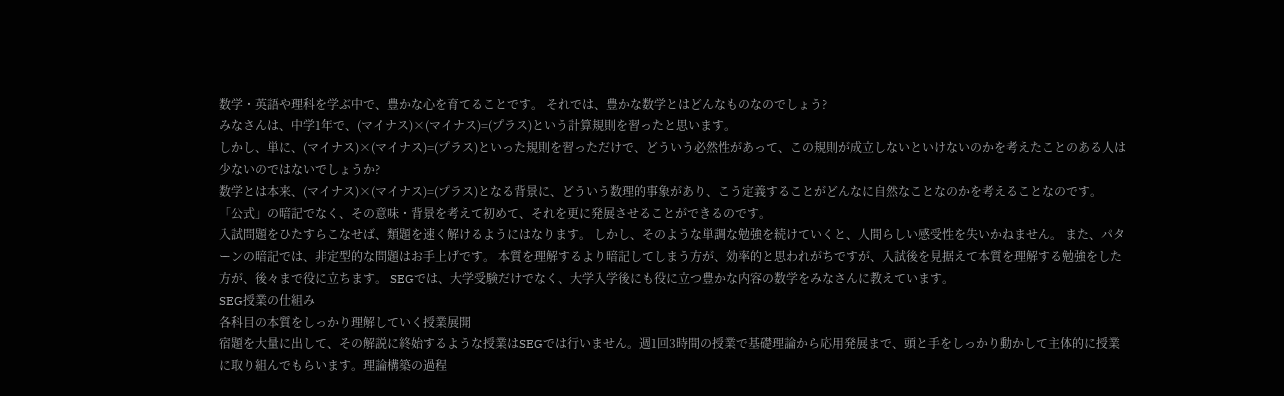数学・英語や理科を学ぶ中で、豊かな心を育てることです。 それでは、豊かな数学とはどんなものなのでしょう?
みなさんは、中学1年で、(マイナス)×(マイナス)=(プラス)という計算規則を習ったと思います。
しかし、単に、(マイナス)×(マイナス)=(プラス)といった規則を習っただけで、どういう必然性があって、この規則が成立しないといけないのかを考えたことのある人は少ないのではないでしょうか?
数学とは本来、(マイナス)×(マイナス)=(プラス)となる背景に、どういう数理的事象があり、こう定義することがどんなに自然なことなのかを考えることなのです。
「公式」の暗記でなく、その意味・背景を考えて初めて、それを更に発展させることができるのです。
入試問題をひたすらこなせば、類題を速く解けるようにはなります。 しかし、そのような単調な勉強を続けていくと、人間らしい感受性を失いかねません。 また、パターンの暗記では、非定型的な問題はお手上げです。 本質を理解するより暗記してしまう方が、効率的と思われがちですが、入試後を見据えて本質を理解する勉強をした方が、後々まで役に立ちます。 SEGでは、大学受験だけでなく、大学入学後にも役に立つ豊かな内容の数学をみなさんに教えています。
SEG授業の仕組み
各科目の本質をしっかり理解していく授業展開
宿題を大量に出して、その解説に終始するような授業はSEGでは行いません。週1回3時間の授業で基礎理論から応用発展まで、頭と手をしっかり動かして主体的に授業に取り組んでもらいます。理論構築の過程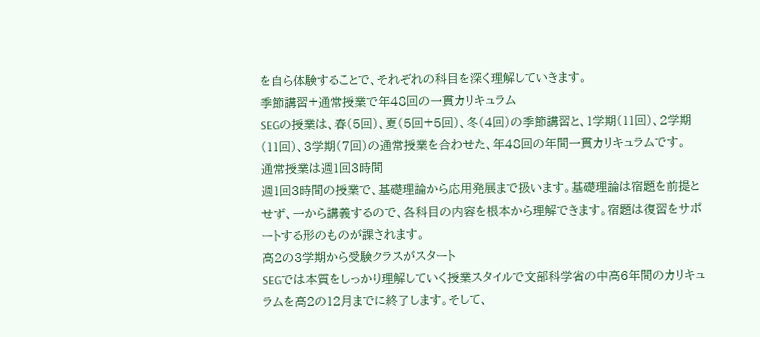を自ら体験することで、それぞれの科目を深く理解していきます。
季節講習+通常授業で年48回の一貫カリキュラム
SEGの授業は、春(5回)、夏(5回+5回)、冬(4回)の季節講習と、1学期(11回)、2学期(11回)、3学期(7回)の通常授業を合わせた、年48回の年間一貫カリキュラムです。
通常授業は週1回3時間
週1回3時間の授業で、基礎理論から応用発展まで扱います。基礎理論は宿題を前提とせず、一から講義するので、各科目の内容を根本から理解できます。宿題は復習をサポートする形のものが課されます。
高2の3学期から受験クラスがスタート
SEGでは本質をしっかり理解していく授業スタイルで文部科学省の中高6年間のカリキュラムを高2の12月までに終了します。そして、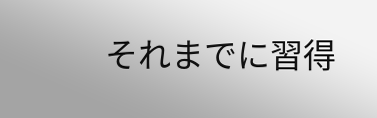それまでに習得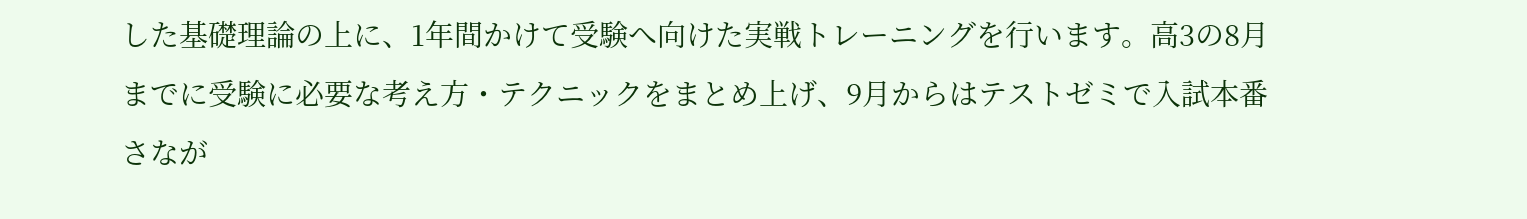した基礎理論の上に、1年間かけて受験へ向けた実戦トレーニングを行います。高3の8月までに受験に必要な考え方・テクニックをまとめ上げ、9月からはテストゼミで入試本番さなが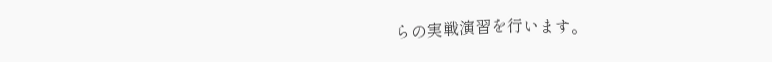らの実戦演習を行います。